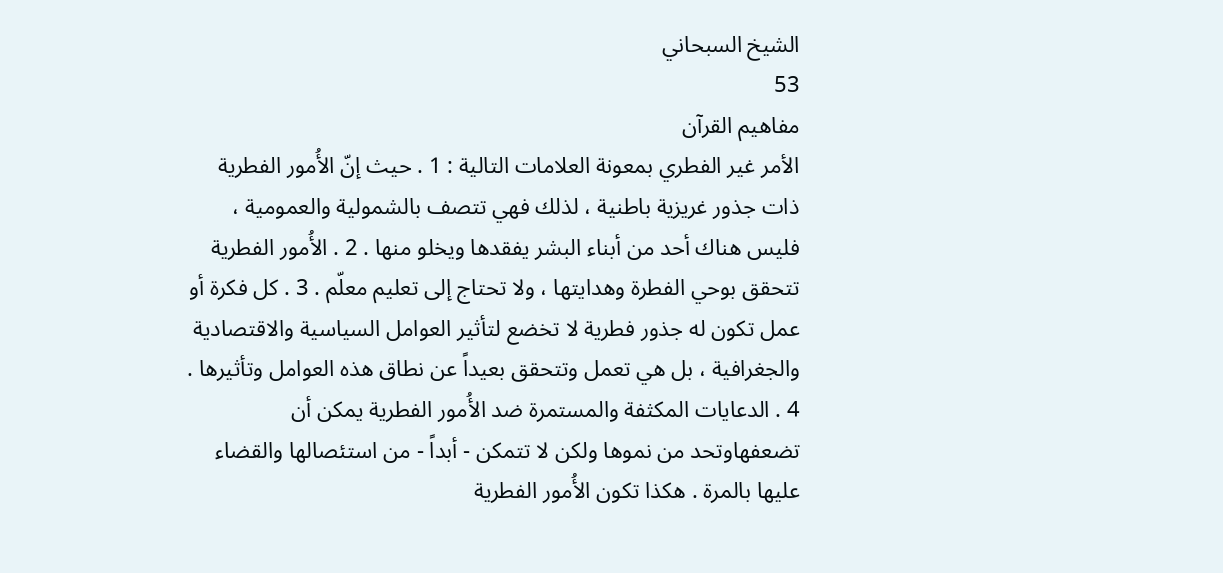الشيخ السبحاني
53
مفاهيم القرآن
الأمر غير الفطري بمعونة العلامات التالية : 1 . حيث إنّ الأُمور الفطرية ذات جذور غريزية باطنية ، لذلك فهي تتصف بالشمولية والعمومية ، فليس هناك أحد من أبناء البشر يفقدها ويخلو منها . 2 . الأُمور الفطرية تتحقق بوحي الفطرة وهدايتها ، ولا تحتاج إلى تعليم معلّم . 3 . كل فكرة أو عمل تكون له جذور فطرية لا تخضع لتأثير العوامل السياسية والاقتصادية والجغرافية ، بل هي تعمل وتتحقق بعيداً عن نطاق هذه العوامل وتأثيرها . 4 . الدعايات المكثفة والمستمرة ضد الأُمور الفطرية يمكن أن تضعفهاوتحد من نموها ولكن لا تتمكن - أبداً - من استئصالها والقضاء عليها بالمرة . هكذا تكون الأُمور الفطرية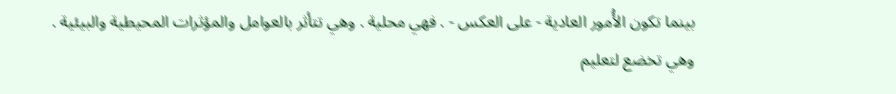بينما تكون الأُمور العادية - على العكس - . فهي محلية . وهي تتأثر بالعوامل والمؤثرات المحيطية والبيئية . وهي تخضع لتعليم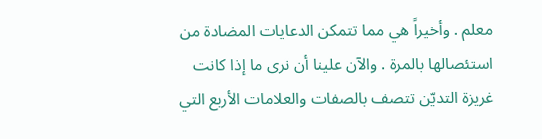معلم . وأخيراً هي مما تتمكن الدعايات المضادة من استئصالها بالمرة . والآن علينا أن نرى ما إذا كانت غريزة التديّن تتصف بالصفات والعلامات الأربع التي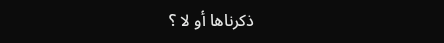ذكرناها أو لا ؟